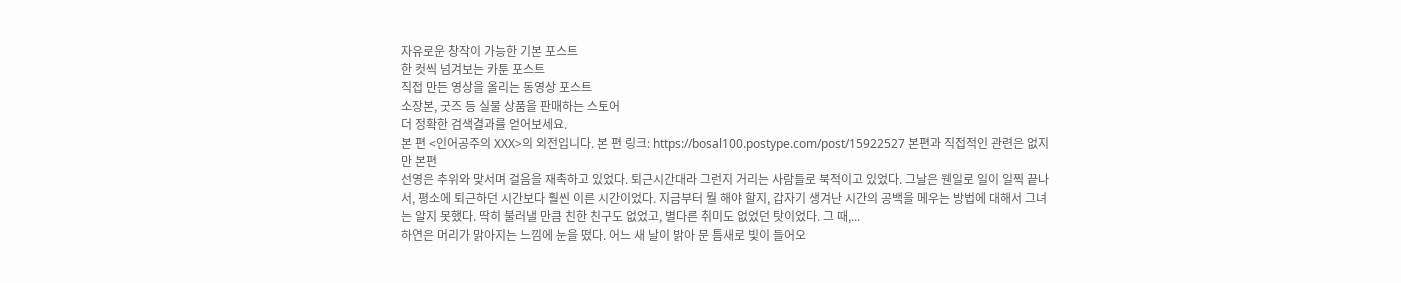자유로운 창작이 가능한 기본 포스트
한 컷씩 넘겨보는 카툰 포스트
직접 만든 영상을 올리는 동영상 포스트
소장본, 굿즈 등 실물 상품을 판매하는 스토어
더 정확한 검색결과를 얻어보세요.
본 편 <인어공주의 XXX>의 외전입니다. 본 편 링크: https://bosal100.postype.com/post/15922527 본편과 직접적인 관련은 없지만 본편
선영은 추위와 맞서며 걸음을 재촉하고 있었다. 퇴근시간대라 그런지 거리는 사람들로 북적이고 있었다. 그날은 웬일로 일이 일찍 끝나서, 평소에 퇴근하던 시간보다 훨씬 이른 시간이었다. 지금부터 뭘 해야 할지, 갑자기 생겨난 시간의 공백을 메우는 방법에 대해서 그녀는 알지 못했다. 딱히 불러낼 만큼 친한 친구도 없었고, 별다른 취미도 없었던 탓이었다. 그 때,...
하연은 머리가 맑아지는 느낌에 눈을 떴다. 어느 새 날이 밝아 문 틈새로 빛이 들어오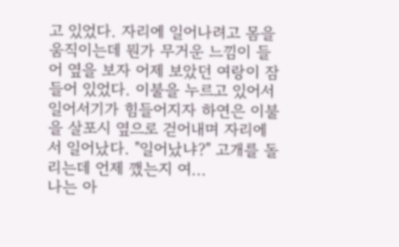고 있었다. 자리에 일어나려고 몸을 움직이는데 뭔가 무거운 느낌이 들어 옆을 보자 어제 보았던 여랑이 잠들어 있었다. 이불을 누르고 있어서 일어서기가 힘들어지자 하연은 이불을 살포시 옆으로 걷어내며 자리에서 일어났다. "일어났냐?" 고개를 돌리는데 언제 깼는지 여...
나는 아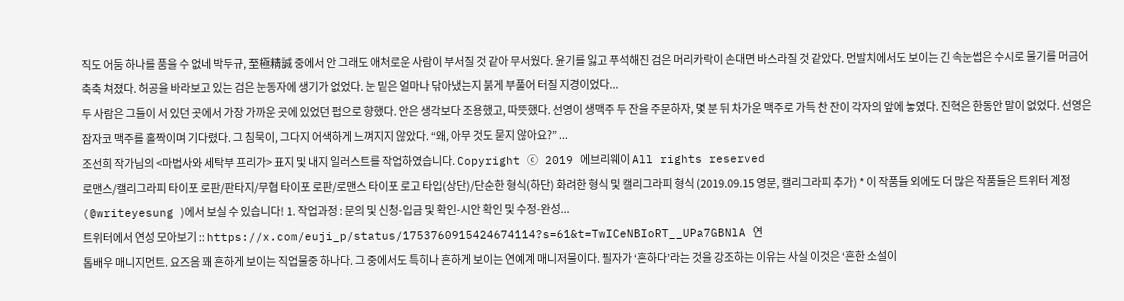직도 어둠 하나를 품을 수 없네 박두규, 至極精誠 중에서 안 그래도 애처로운 사람이 부서질 것 같아 무서웠다. 윤기를 잃고 푸석해진 검은 머리카락이 손대면 바스라질 것 같았다. 먼발치에서도 보이는 긴 속눈썹은 수시로 물기를 머금어 축축 쳐졌다. 허공을 바라보고 있는 검은 눈동자에 생기가 없었다. 눈 밑은 얼마나 닦아냈는지 붉게 부풀어 터질 지경이었다...
두 사람은 그들이 서 있던 곳에서 가장 가까운 곳에 있었던 펍으로 향했다. 안은 생각보다 조용했고, 따뜻했다. 선영이 생맥주 두 잔을 주문하자, 몇 분 뒤 차가운 맥주로 가득 찬 잔이 각자의 앞에 놓였다. 진혁은 한동안 말이 없었다. 선영은 잠자코 맥주를 홀짝이며 기다렸다. 그 침묵이, 그다지 어색하게 느껴지지 않았다. “왜, 아무 것도 묻지 않아요?” ...
조선희 작가님의 <마법사와 세탁부 프리가> 표지 및 내지 일러스트를 작업하였습니다. Copyright ⓒ 2019 에브리웨이 All rights reserved
로맨스/캘리그라피 타이포 로판/판타지/무협 타이포 로판/로맨스 타이포 로고 타입(상단)/단순한 형식(하단) 화려한 형식 및 캘리그라피 형식 (2019.09.15 영문, 캘리그라피 추가) * 이 작품들 외에도 더 많은 작품들은 트위터 계정(@writeyesung )에서 보실 수 있습니다! 1. 작업과정 : 문의 및 신청-입금 및 확인-시안 확인 및 수정-완성...
트위터에서 연성 모아보기 :: https://x.com/euji_p/status/1753760915424674114?s=61&t=TwICeNBIoRT__UPa7GBNlA 연
톱배우 매니지먼트. 요즈음 꽤 흔하게 보이는 직업물중 하나다. 그 중에서도 특히나 흔하게 보이는 연예계 매니저물이다. 필자가 ‘흔하다’라는 것을 강조하는 이유는 사실 이것은 ‘흔한 소설이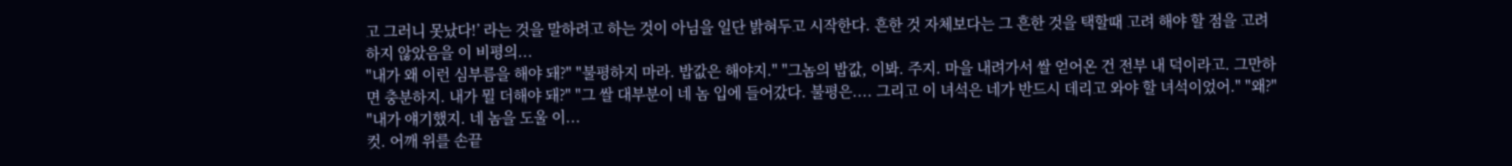고 그러니 못났다!’ 라는 것을 말하려고 하는 것이 아님을 일단 밝혀두고 시작한다. 흔한 것 자체보다는 그 흔한 것을 택할때 고려 해야 할 점을 고려하지 않았음을 이 비평의...
"내가 왜 이런 심부름을 해야 돼?" "불평하지 마라. 밥값은 해야지." "그놈의 밥값, 이봐. 주지. 마을 내려가서 쌀 얻어온 건 전부 내 덕이라고. 그만하면 충분하지. 내가 뭘 더해야 돼?" "그 쌀 대부분이 네 놈 입에 들어갔다. 불평은.... 그리고 이 녀석은 네가 반드시 데리고 와야 할 녀석이었어." "왜?" "내가 얘기했지. 네 놈을 도울 이...
컷. 어깨 위를 손끝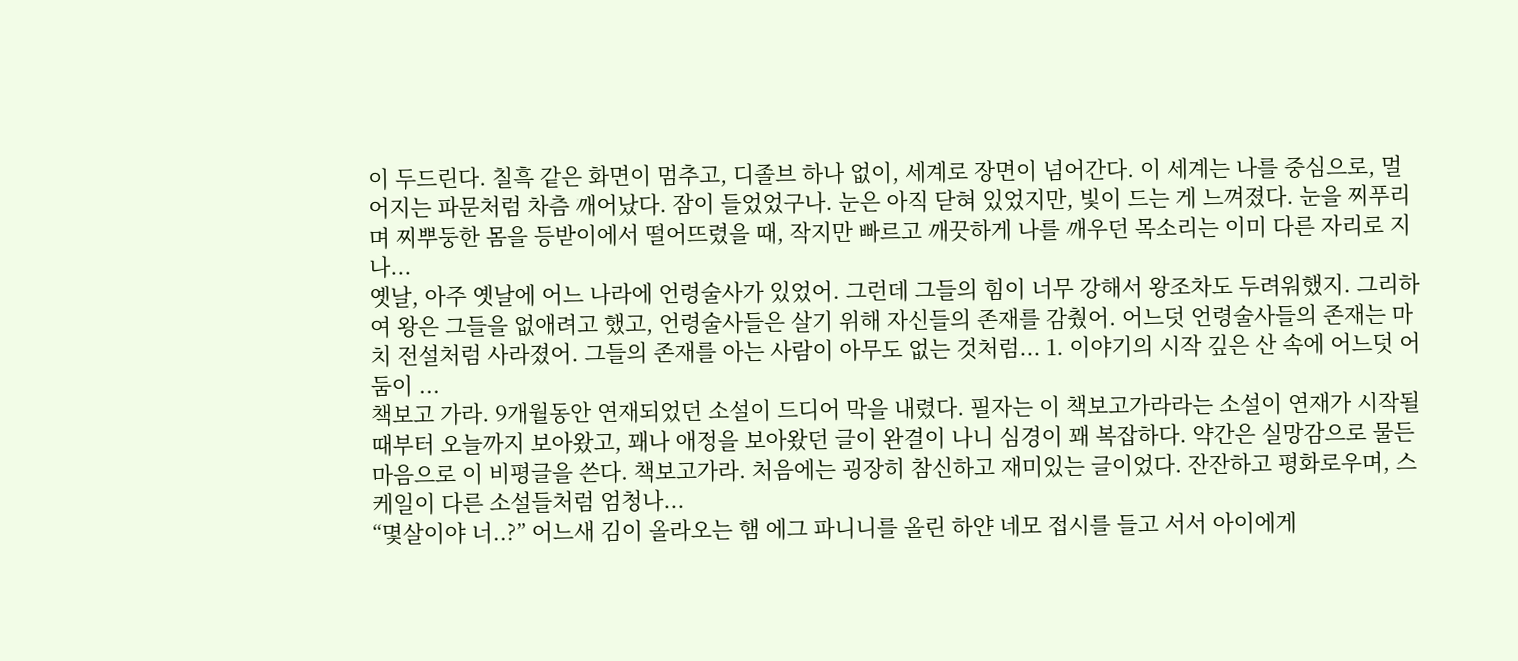이 두드린다. 칠흑 같은 화면이 멈추고, 디졸브 하나 없이, 세계로 장면이 넘어간다. 이 세계는 나를 중심으로, 멀어지는 파문처럼 차츰 깨어났다. 잠이 들었었구나. 눈은 아직 닫혀 있었지만, 빛이 드는 게 느껴졌다. 눈을 찌푸리며 찌뿌둥한 몸을 등받이에서 떨어뜨렸을 때, 작지만 빠르고 깨끗하게 나를 깨우던 목소리는 이미 다른 자리로 지나...
옛날, 아주 옛날에 어느 나라에 언령술사가 있었어. 그런데 그들의 힘이 너무 강해서 왕조차도 두려워했지. 그리하여 왕은 그들을 없애려고 했고, 언령술사들은 살기 위해 자신들의 존재를 감췄어. 어느덧 언령술사들의 존재는 마치 전설처럼 사라졌어. 그들의 존재를 아는 사람이 아무도 없는 것처럼... 1. 이야기의 시작 깊은 산 속에 어느덧 어둠이 ...
책보고 가라. 9개월동안 연재되었던 소설이 드디어 막을 내렸다. 필자는 이 책보고가라라는 소설이 연재가 시작될때부터 오늘까지 보아왔고, 꽤나 애정을 보아왔던 글이 완결이 나니 심경이 꽤 복잡하다. 약간은 실망감으로 물든 마음으로 이 비평글을 쓴다. 책보고가라. 처음에는 굉장히 참신하고 재미있는 글이었다. 잔잔하고 평화로우며, 스케일이 다른 소설들처럼 엄청나...
“몇살이야 너..?” 어느새 김이 올라오는 햄 에그 파니니를 올린 하얀 네모 접시를 들고 서서 아이에게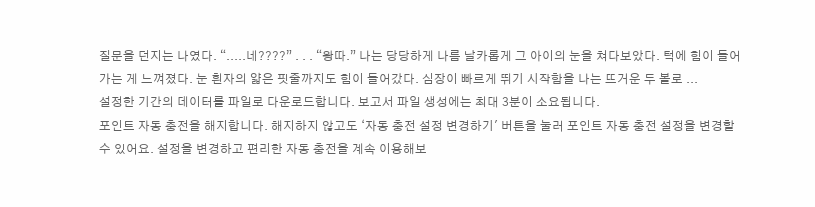질문을 던지는 나였다. “.....네????” . . . “왕따.” 나는 당당하게 나름 날카롭게 그 아이의 눈을 쳐다보았다. 턱에 힘이 들어가는 게 느껴졌다. 눈 흰자의 얇은 핏줄까지도 힘이 들어갔다. 심장이 빠르게 뛰기 시작함을 나는 뜨거운 두 볼로 ...
설정한 기간의 데이터를 파일로 다운로드합니다. 보고서 파일 생성에는 최대 3분이 소요됩니다.
포인트 자동 충전을 해지합니다. 해지하지 않고도 ‘자동 충전 설정 변경하기' 버튼을 눌러 포인트 자동 충전 설정을 변경할 수 있어요. 설정을 변경하고 편리한 자동 충전을 계속 이용해보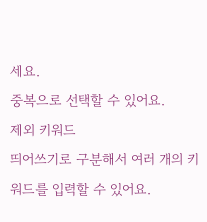세요.
중복으로 선택할 수 있어요.
제외 키워드
띄어쓰기로 구분해서 여러 개의 키워드를 입력할 수 있어요.